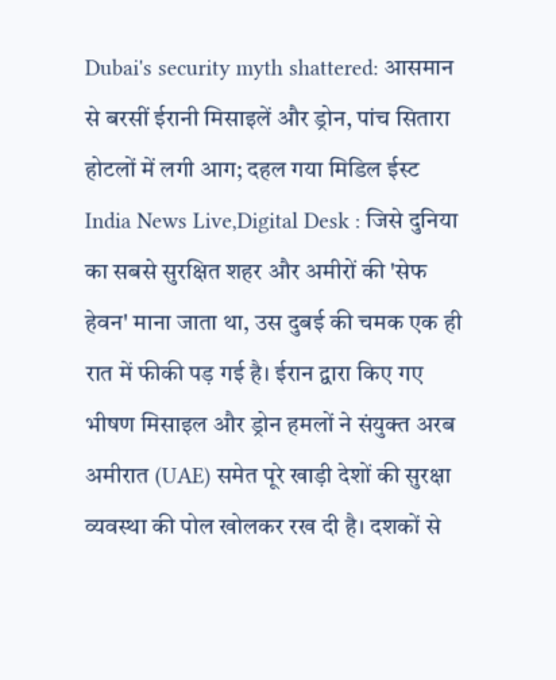Dubai's security myth shattered: आसमान से बरसीं ईरानी मिसाइलें और ड्रोन, पांच सितारा होटलों में लगी आग; दहल गया मिडिल ईस्ट
India News Live,Digital Desk : जिसे दुनिया का सबसे सुरक्षित शहर और अमीरों की 'सेफ हेवन' माना जाता था, उस दुबई की चमक एक ही रात में फीकी पड़ गई है। ईरान द्वारा किए गए भीषण मिसाइल और ड्रोन हमलों ने संयुक्त अरब अमीरात (UAE) समेत पूरे खाड़ी देशों की सुरक्षा व्यवस्था की पोल खोलकर रख दी है। दशकों से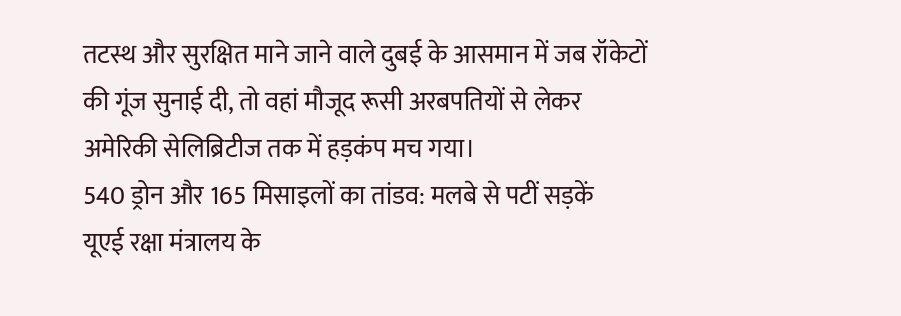तटस्थ और सुरक्षित माने जाने वाले दुबई के आसमान में जब रॉकेटों की गूंज सुनाई दी, तो वहां मौजूद रूसी अरबपतियों से लेकर अमेरिकी सेलिब्रिटीज तक में हड़कंप मच गया।
540 ड्रोन और 165 मिसाइलों का तांडव: मलबे से पटीं सड़कें
यूएई रक्षा मंत्रालय के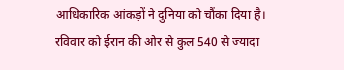आधिकारिक आंकड़ों ने दुनिया को चौंका दिया है। रविवार को ईरान की ओर से कुल 540 से ज्यादा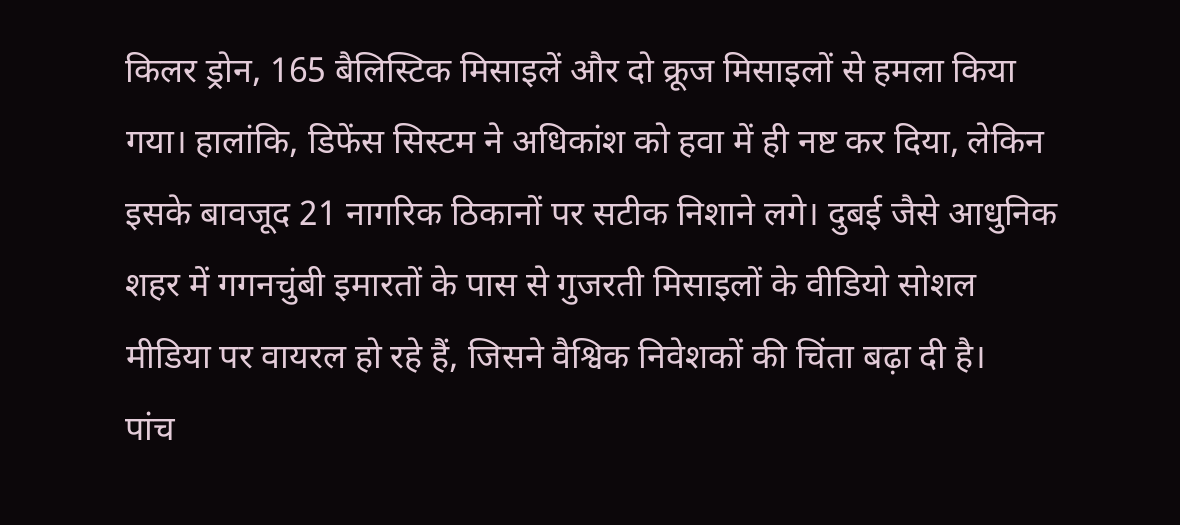किलर ड्रोन, 165 बैलिस्टिक मिसाइलें और दो क्रूज मिसाइलों से हमला किया गया। हालांकि, डिफेंस सिस्टम ने अधिकांश को हवा में ही नष्ट कर दिया, लेकिन इसके बावजूद 21 नागरिक ठिकानों पर सटीक निशाने लगे। दुबई जैसे आधुनिक शहर में गगनचुंबी इमारतों के पास से गुजरती मिसाइलों के वीडियो सोशल मीडिया पर वायरल हो रहे हैं, जिसने वैश्विक निवेशकों की चिंता बढ़ा दी है।
पांच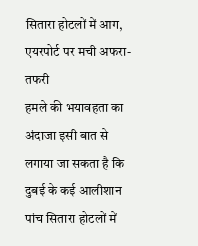सितारा होटलों में आग, एयरपोर्ट पर मची अफरा-तफरी
हमले की भयावहता का अंदाजा इसी बात से लगाया जा सकता है कि दुबई के कई आलीशान पांच सितारा होटलों में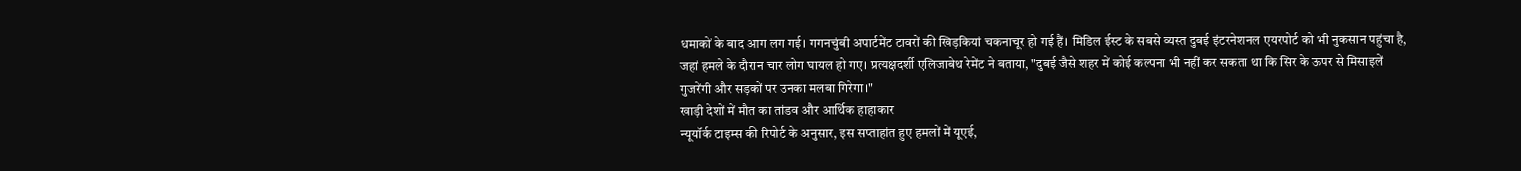धमाकों के बाद आग लग गई। गगनचुंबी अपार्टमेंट टावरों की खिड़कियां चकनाचूर हो गई हैं। मिडिल ईस्ट के सबसे व्यस्त दुबई इंटरनेशनल एयरपोर्ट को भी नुकसान पहुंचा है, जहां हमले के दौरान चार लोग घायल हो गए। प्रत्यक्षदर्शी एलिजाबेथ रेमेंट ने बताया, "दुबई जैसे शहर में कोई कल्पना भी नहीं कर सकता था कि सिर के ऊपर से मिसाइलें गुजरेंगी और सड़कों पर उनका मलबा गिरेगा।"
खाड़ी देशों में मौत का तांडव और आर्थिक हाहाकार
न्यूयॉर्क टाइम्स की रिपोर्ट के अनुसार, इस सप्ताहांत हुए हमलों में यूएई,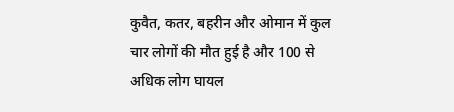कुवैत, कतर, बहरीन और ओमान में कुल चार लोगों की मौत हुई है और 100 से अधिक लोग घायल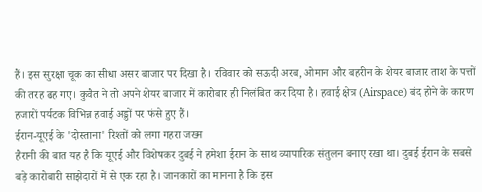हैं। इस सुरक्षा चूक का सीधा असर बाजार पर दिखा है। रविवार को सऊदी अरब, ओमान और बहरीन के शेयर बाजार ताश के पत्तों की तरह ढह गए। कुवैत ने तो अपने शेयर बाजार में कारोबार ही निलंबित कर दिया है। हवाई क्षेत्र (Airspace) बंद होने के कारण हजारों पर्यटक विभिन्न हवाई अड्डों पर फंसे हुए हैं।
ईरान-यूएई के 'दोस्ताना' रिश्तों को लगा गहरा जख्म
हैरानी की बात यह है कि यूएई और विशेषकर दुबई ने हमेशा ईरान के साथ व्यापारिक संतुलन बनाए रखा था। दुबई ईरान के सबसे बड़े कारोबारी साझेदारों में से एक रहा है। जानकारों का मानना है कि इस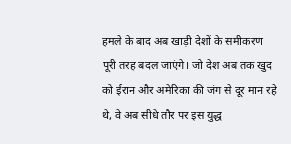हमले के बाद अब खाड़ी देशों के समीकरण पूरी तरह बदल जाएंगे। जो देश अब तक खुद को ईरान और अमेरिका की जंग से दूर मान रहे थे, वे अब सीधे तौर पर इस युद्ध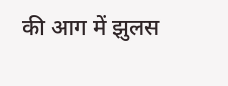की आग में झुलस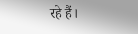रहे हैं।